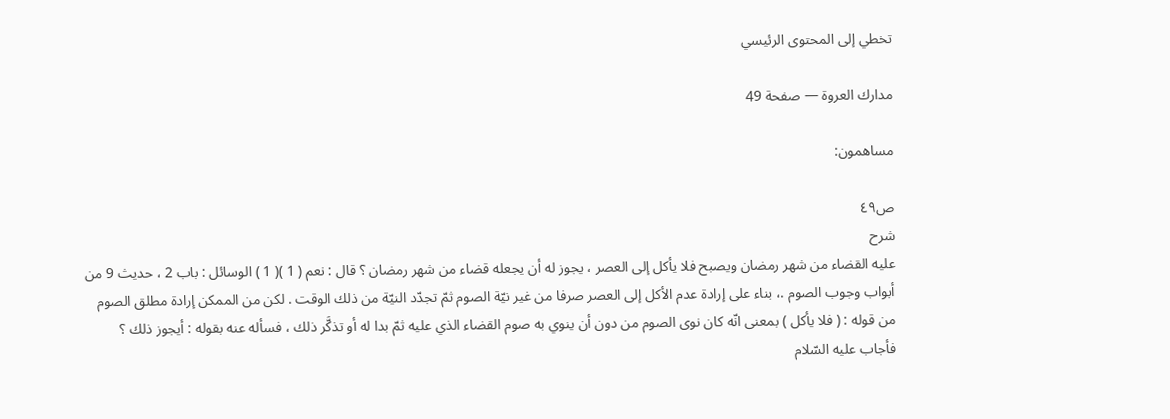تخطي إلى المحتوى الرئيسي

مدارك العروة — صفحة 49

مساهمون:

ص٤٩
شرح
عليه القضاء من شهر رمضان ويصبح فلا يأكل إلى العصر ، يجوز له أن يجعله قضاء من شهر رمضان ؟ قال : نعم ( 1 )( 1 ) الوسائل : باب 2 ، حديث 9 من أبواب وجوب الصوم .، بناء على إرادة عدم الأكل إلى العصر صرفا من غير نيّة الصوم ثمّ تجدّد النيّة من ذلك الوقت . لكن من الممكن إرادة مطلق الصوم من قوله : ( فلا يأكل ) بمعنى انّه كان نوى الصوم من دون أن ينوي به صوم القضاء الذي عليه ثمّ بدا له أو تذكَّر ذلك ، فسأله عنه بقوله : أيجوز ذلك ؟ فأجاب عليه السّلام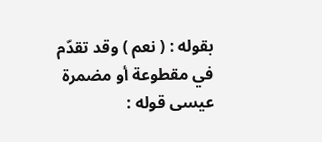بقوله : ( نعم ) وقد تقدّم في مقطوعة أو مضمرة عيسى قوله :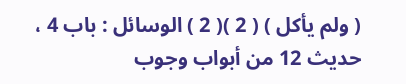( ولم يأكل ) ( 2 )( 2 ) الوسائل : باب 4 ، حديث 12 من أبواب وجوب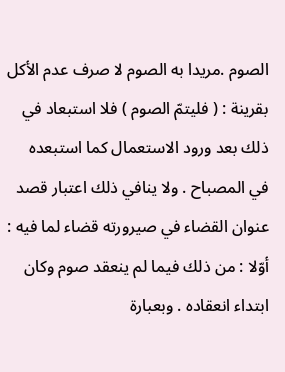الصوم .مريدا به الصوم لا صرف عدم الأكل بقرينة : ( فليتمّ الصوم ) فلا استبعاد في ذلك بعد ورود الاستعمال كما استبعده في المصباح . ولا ينافي ذلك اعتبار قصد عنوان القضاء في صيرورته قضاء لما فيه : أوّلا : من ذلك فيما لم ينعقد صوم وكان ابتداء انعقاده . وبعبارة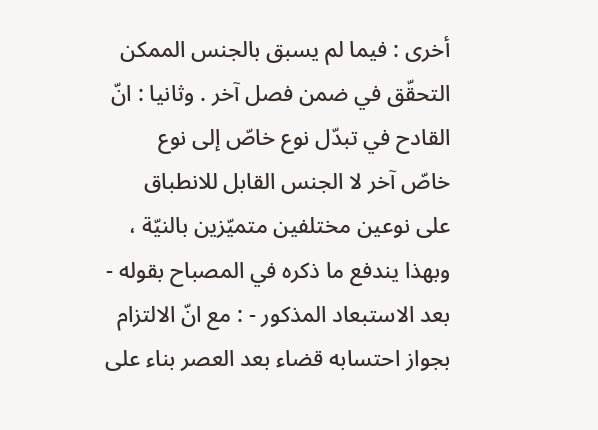أخرى : فيما لم يسبق بالجنس الممكن التحقّق في ضمن فصل آخر . وثانيا : انّ القادح في تبدّل نوع خاصّ إلى نوع خاصّ آخر لا الجنس القابل للانطباق على نوعين مختلفين متميّزين بالنيّة ، وبهذا يندفع ما ذكره في المصباح بقوله - بعد الاستبعاد المذكور - : مع انّ الالتزام بجواز احتسابه قضاء بعد العصر بناء على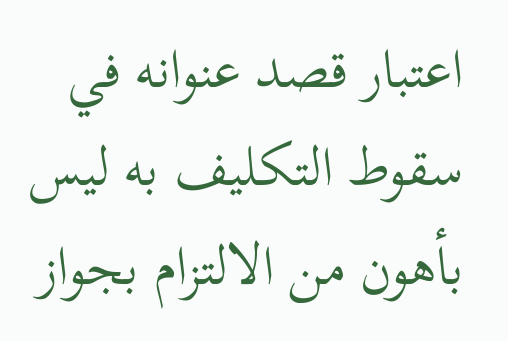اعتبار قصد عنوانه في سقوط التكليف به ليس بأهون من الالتزام بجواز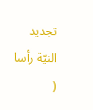تجديد النيّة رأسا (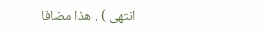انتهى ) . هذا مضافا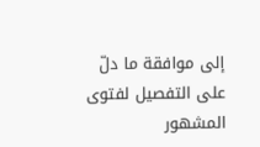إلى موافقة ما دلّ على التفصيل لفتوى المشهور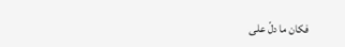فكان ما دلّ على